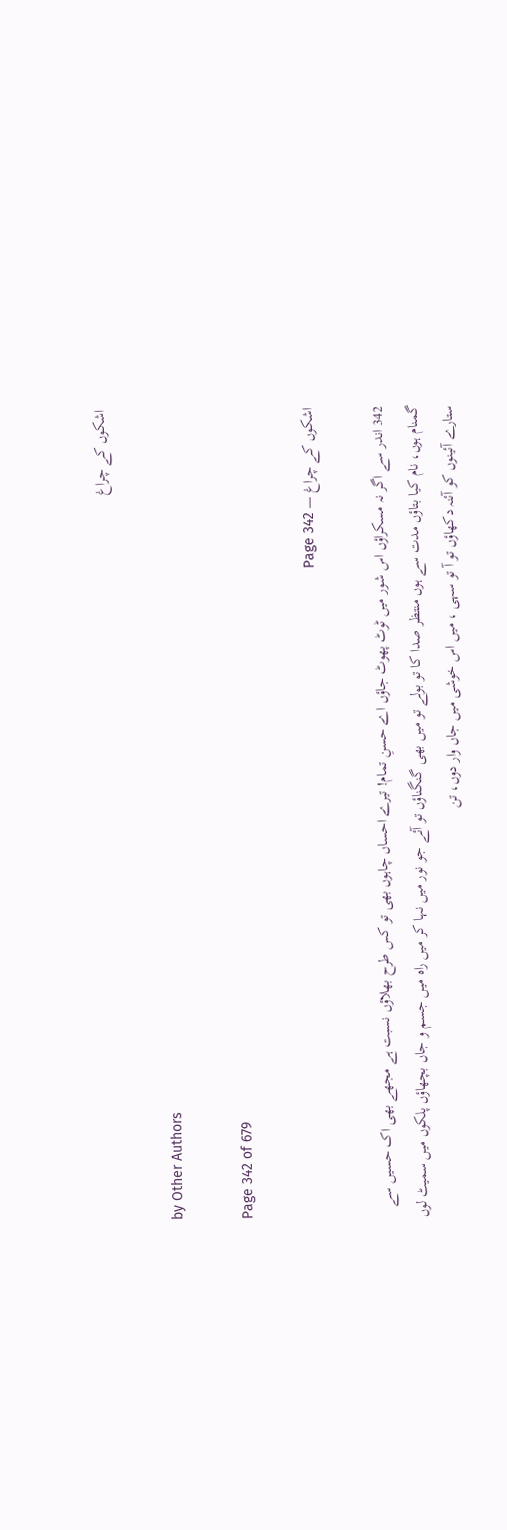اشکوں کے چراغ

by Other Authors

Page 342 of 679

اشکوں کے چراغ — Page 342

342 اندر سے اگر نہ مسکراؤں اس شور میں ٹوٹ پھوٹ جاؤں اے حسنِ تمام! تیرے احساں چاہوں بھی تو کس طرح بھلاؤں نسبت ہے مجھے بھی اک حسیں سے گمنام ہوں، نام کیا بتاؤں مدت سے ہوں منتظر صدا کا تو بولے تو میں بھی گنگناؤں تو آئے جو نور میں نہا کر میں راہ میں جسم و جاں بچھاؤں پلکوں میں سمیٹ لوں ستارے آئینوں کو آئنہ دکھاؤں تو آ تو سہی ، میں اس خوشی میں جاں وار دوں، تن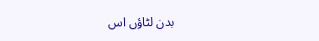بدن لٹاؤں اس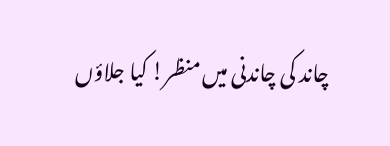چاند کی چاندنی میں منظر! کیا جلاؤں